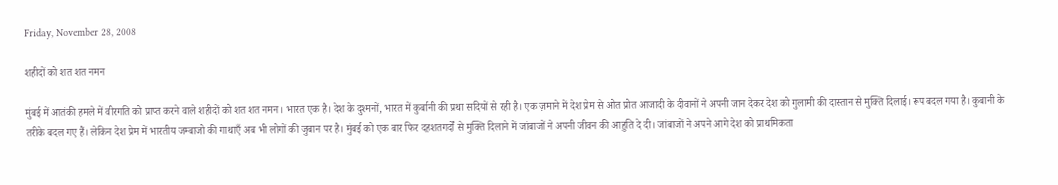Friday, November 28, 2008

शहीदों को शत शत नमन

मुंबई में आतंकी हमले में वीरगति को प्राप्त करने वाले शहीदों को शत शत नमन। भारत एक है। देश के दुश्मनों, भारत में कुर्बानी की प्रथा सदियों से रही है। एक ज़माने में देश प्रेम से ओत प्रोत आजादी के दीवानों ने अपनी जान देकर देश को गुलामी की दास्तान से मुक्ति दिलाई। रूप बदल गया है। कुबानी के तरीके बदल गए हैं। लेकिन देश प्रेम में भारतीय जम्बाजो की गाथाएँ अब भी लोगों की जुबान पर है। मुंबई को एक बार फिर दहशतगर्दों से मुक्ति दिलाने में जांबाजों ने अपनी जीवन की आहुति दे दी। जांबाजों ने अपने आगे देश को प्राथमिकता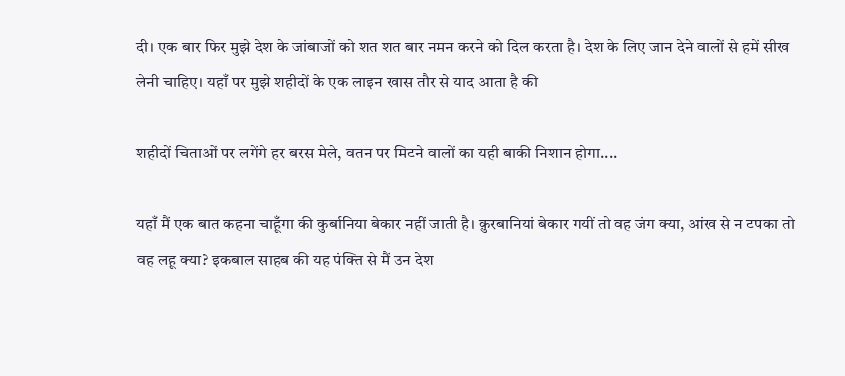दी। एक बार फिर मुझे देश के जांबाजों को शत शत बार नमन करने को दिल करता है। देश के लिए जान देने वालों से हमें सीख लेनी चाहिए। यहाँ पर मुझे शहीदों के एक लाइन खास तौर से याद आता है की

शहीदों चिताओं पर लगेंगे हर बरस मेले, वतन पर मिटने वालों का यही बाकी निशान होगा....

यहाँ मैं एक बात कहना चाहूँगा की कुर्बानिया बेकार नहीं जाती है। क़ुरबानियां बेकार गयीं तो वह जंग क्या, आंख से न टपका तो वह लहू क्या? इकबाल साहब की यह पंक्ति से मैं उन देश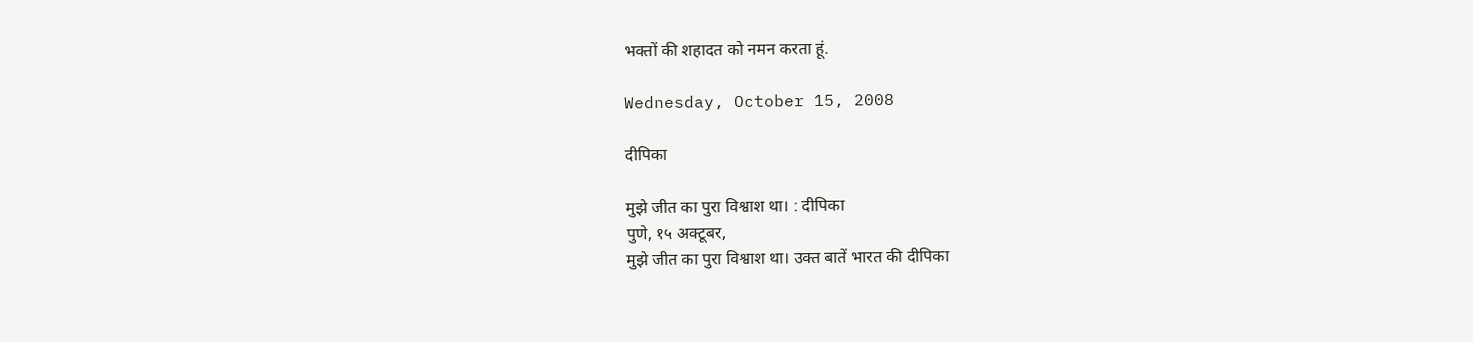भक्तों की शहादत को नमन करता हूं.

Wednesday, October 15, 2008

दीपिका

मुझे जीत का पुरा विश्वाश था। : दीपिका
पुणे, १५ अक्टूबर,
मुझे जीत का पुरा विश्वाश था। उक्त बातें भारत की दीपिका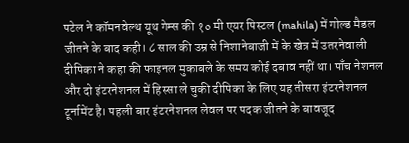पटेल ने कॉमनवेल्थ यूथ गेम्स की १० मी एयर पिस्टल (mahila) में गोल्ड मैडल जीतने के बाद कही। ८ साल की उम्र से निशानेबाजी में के खेत्र में उतरनेवाली दीपिका ने कहा की फाइनल मुकाबले के समय कोई दबाव नहीं था। पाँच नेशनल और दो इंटरनेशनल में हिस्सा ले चुकी दीपिका के लिए यह तीसरा इंटरनेशनल टूर्नामेंट है। पहली बार इंटरनेशनल लेवल पर पदक जीतने के बावजूद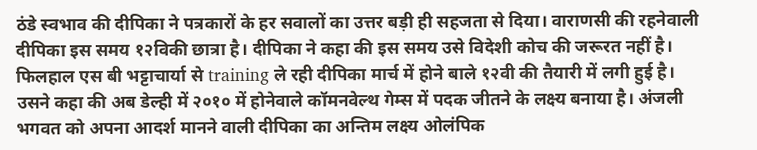ठंडे स्वभाव की दीपिका ने पत्रकारों के हर सवालों का उत्तर बड़ी ही सहजता से दिया। वाराणसी की रहनेवाली दीपिका इस समय १२विकी छात्रा है। दीपिका ने कहा की इस समय उसे विदेशी कोच की जरूरत नहीं है। फिलहाल एस बी भट्टाचार्या से training ले रही दीपिका मार्च में होने बाले १२वी की तैयारी में लगी हुई है। उसने कहा की अब डेल्ही में २०१० में होनेवाले कॉमनवेल्थ गेम्स में पदक जीतने के लक्ष्य बनाया है। अंजली भगवत को अपना आदर्श मानने वाली दीपिका का अन्तिम लक्ष्य ओलंपिक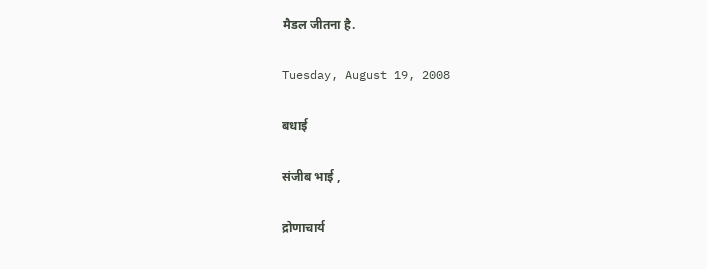मैडल जीतना है.

Tuesday, August 19, 2008

बधाई

संजीब भाई ,

द्रोणाचार्य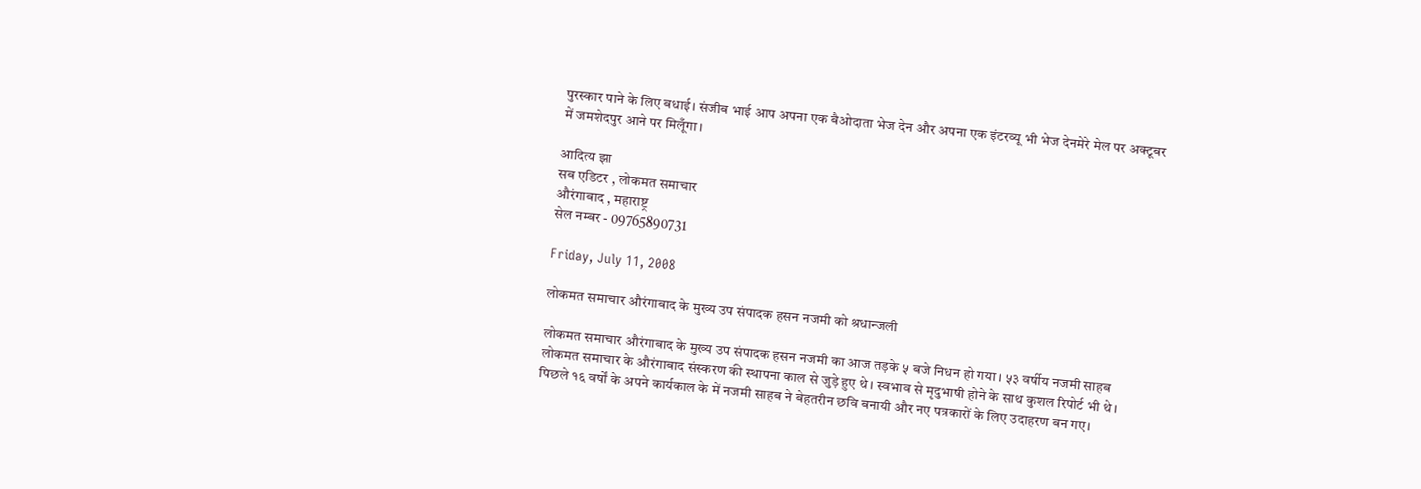पुरस्कार पाने के लिए बधाई। संजीब भाई आप अपना एक बैओदाता भेज देन और अपना एक इंटरव्यू भी भेज देनमेरे मेल पर अक्टूबर में जमशेदपुर आने पर मिलूँगा।

आदित्य झा
सब एडिटर , लोकमत समाचार
औरंगाबाद , महाराष्ट्र
सेल नम्बर - 09765890731

Friday, July 11, 2008

लोकमत समाचार औरंगाबाद के मुख्य उप संपादक हसन नजमी को श्रधान्जली

लोकमत समाचार औरंगाबाद के मुख्य उप संपादक हसन नजमी का आज तड़के ५ बजे निधन हो गया। ५३ वर्षीय नजमी साहब लोकमत समाचार के औरंगाबाद संस्करण की स्थापना काल से जुड़े हुए थे। स्वभाव से मृदुभाषी होने के साथ कुशल रिपोर्ट भी थे। पिछले १६ वर्षों के अपने कार्यकाल के में नजमी साहब ने बेहतरीन छवि बनायी और नए पत्रकारों के लिए उदाहरण बन गए।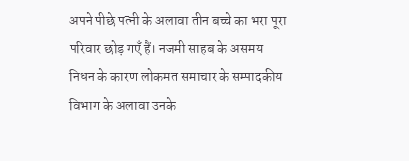अपने पीछे पत्नी के अलावा तीन बच्चे का भरा पूरा परिवार छोड़ गएँ हैं। नजमी साहब के असमय निधन के कारण लोकमत समाचार के सम्पादकीय विभाग के अलावा उनके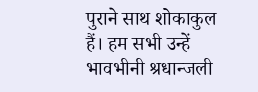पुराने साथ शोकाकुल हैं। हम सभी उन्हें भावभीनी श्रधान्जली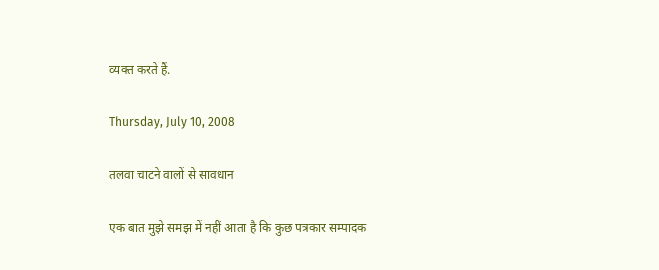व्यक्त करते हैं.

Thursday, July 10, 2008

तलवा चाटने वालों से सावधान

एक बात मुझे समझ में नहीं आता है कि कुछ पत्रकार सम्पादक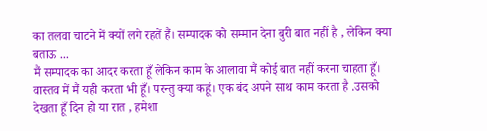का तलवा चाटने में क्यों लगे रहतें हैं। सम्पादक को सम्मान देना बुरी बात नहीं है , लेकिन क्या बताऊ ...
मैं सम्पादक का आदर करता हूँ लेकिन काम के आलावा मैं कोई बात नहीं करना चाहता हूँ। वास्तव में मैं यही करता भी हूँ। परन्तु क्या कहूं। एक बंद अपने साथ काम करता है .उसको देखता हूँ दिन हो या रात , हमेशा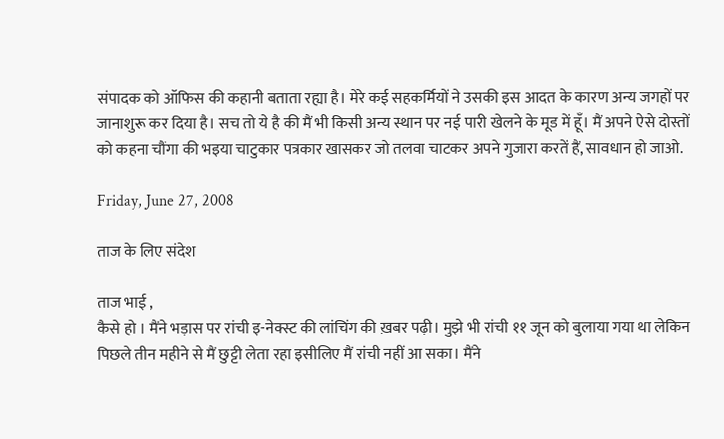संपादक को ऑफिस की कहानी बताता रह्या है। मेरे कई सहकर्मियों ने उसकी इस आदत के कारण अन्य जगहों पर जानाशुरू कर दिया है। सच तो ये है की मैं भी किसी अन्य स्थान पर नई पारी खेलने के मूड में हूँ। मैं अपने ऐसे दोस्तों को कहना चौंगा की भइया चाटुकार पत्रकार खासकर जो तलवा चाटकर अपने गुजारा करतें हैं, सावधान हो जाओ.

Friday, June 27, 2008

ताज के लिए संदेश

ताज भाई ,
कैसे हो । मैंने भड़ास पर रांची इ-नेक्स्ट की लांचिंग की ख़बर पढ़ी। मुझे भी रांची ११ जून को बुलाया गया था लेकिन पिछले तीन महीने से मैं छुट्टी लेता रहा इसीलिए मैं रांची नहीं आ सका। मैंने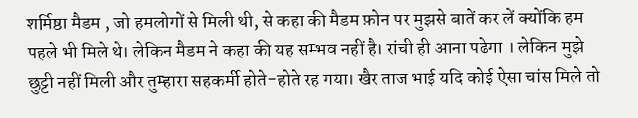शर्मिष्ठा मैडम , जो हमलोगों से मिली थी, से कहा की मैडम फ़ोन पर मुझसे बातें कर लें क्योंकि हम पहले भी मिले थे। लेकिन मैडम ने कहा की यह सम्भव नहीं है। रांची ही आना पढेगा । लेकिन मुझे छुट्टी नहीं मिली और तुम्हारा सहकर्मी होते-होते रह गया। खैर ताज भाई यदि कोई ऐसा चांस मिले तो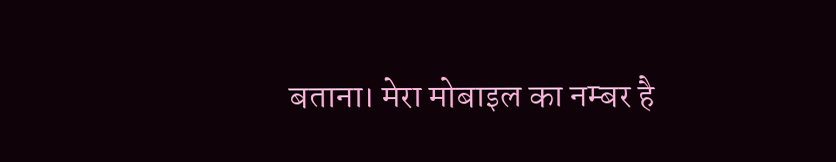बताना। मेरा मोबाइल का नम्बर है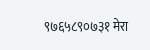९७६५८९०७३१ मेरा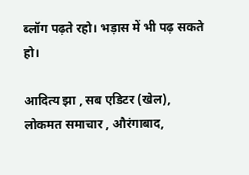ब्लॉग पढ़ते रहो। भड़ास में भी पढ़ सकते हो।

आदित्य झा , सब एडिटर (खेल),
लोकमत समाचार , औरंगाबाद,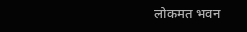लोकमत भवन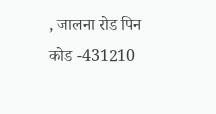, जालना रोड पिन कोड -431210